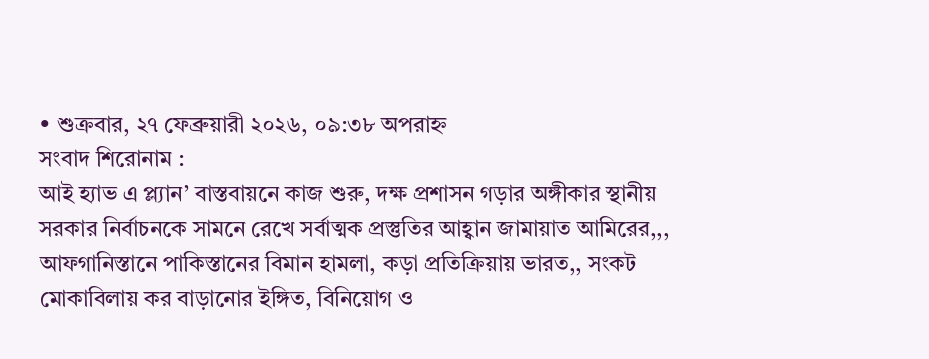• শুক্রবার, ২৭ ফেব্রুয়ারী ২০২৬, ০৯:৩৮ অপরাহ্ন
সংবাদ শিরোনাম :
আই হ্যাভ এ প্ল্যান’ বাস্তবায়নে কাজ শুরু, দক্ষ প্রশাসন গড়ার অঙ্গীকার স্থানীয় সরকার নির্বাচনকে সামনে রেখে সর্বাত্মক প্রস্তুতির আহ্বান জামায়াত আমিরের,,, আফগানিস্তানে পাকিস্তানের বিমান হামলা, কড়া প্রতিক্রিয়ায় ভারত,, সংকট মোকাবিলায় কর বাড়ানোর ইঙ্গিত, বিনিয়োগ ও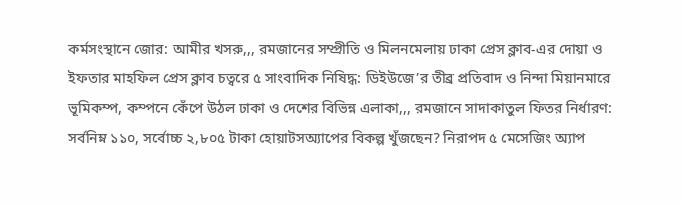কর্মসংস্থানে জোর: আমীর খসরু,,, রমজানের সম্প্রীতি ও মিলনমেলায় ঢাকা প্রেস ক্লাব-এর দোয়া ও ইফতার মাহফিল প্রেস ক্লাব চত্বরে ৫ সাংবাদিক নিষিদ্ধ: ডিইউজে’র তীব্র প্রতিবাদ ও নিন্দা মিয়ানমারে ভূমিকম্প, কম্পনে কেঁপে উঠল ঢাকা ও দেশের বিভিন্ন এলাকা,,, রমজানে সাদাকাতুল ফিতর নির্ধারণ: সর্বনিম্ন ১১০, সর্বোচ্চ ২,৮০৫ টাকা হোয়াটসঅ্যাপের বিকল্প খুঁজছেন? নিরাপদ ৫ মেসেজিং অ্যাপ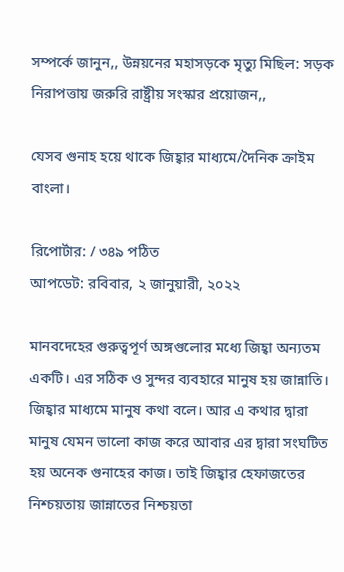সম্পর্কে জানুন,, উন্নয়নের মহাসড়কে মৃত্যু মিছিল: সড়ক নিরাপত্তায় জরুরি রাষ্ট্রীয় সংস্কার প্রয়োজন,,

যেসব গুনাহ হয়ে থাকে জিহ্বার মাধ্যমে/দৈনিক ক্রাইম বাংলা।

রিপোর্টার: / ৩৪৯ পঠিত
আপডেট: রবিবার, ২ জানুয়ারী, ২০২২

মানবদেহের গুরুত্বপূর্ণ অঙ্গগুলোর মধ্যে জিহ্বা অন্যতম একটি। এর সঠিক ও সুন্দর ব্যবহারে মানুষ হয় জান্নাতি। জিহ্বার মাধ্যমে মানুষ কথা বলে। আর এ কথার দ্বারা মানুষ যেমন ভালো কাজ করে আবার এর দ্বারা সংঘটিত হয় অনেক গুনাহের কাজ। তাই জিহ্বার হেফাজতের নিশ্চয়তায় জান্নাতের নিশ্চয়তা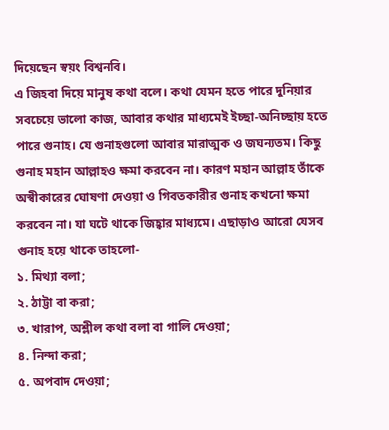দিয়েছেন স্বয়ং বিশ্বনবি।
এ জিহবা দিয়ে মানুষ কথা বলে। কথা যেমন হতে পারে দুনিয়ার সবচেয়ে ভালো কাজ, আবার কথার মাধ্যমেই ইচ্ছা-অনিচ্ছায় হতে পারে গুনাহ। যে গুনাহগুলো আবার মারাত্মক ও জঘন্যতম। কিছু গুনাহ মহান আল্লাহও ক্ষমা করবেন না। কারণ মহান আল্লাহ তাঁকে অস্বীকারের ঘোষণা দেওয়া ও গিবতকারীর গুনাহ কখনো ক্ষমা করবেন না। যা ঘটে থাকে জিহ্বার মাধ্যমে। এছাড়াও আরো যেসব গুনাহ হয়ে থাকে তাহলো-
১. মিথ্যা বলা;
২. ঠাট্টা বা করা;
৩. খারাপ, অশ্লীল কথা বলা বা গালি দেওয়া;
৪. নিন্দা করা;
৫. অপবাদ দেওয়া;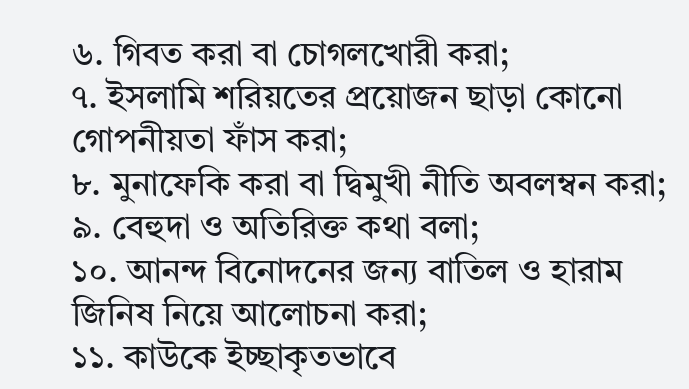৬. গিবত করা বা চোগলখোরী করা;
৭. ইসলামি শরিয়তের প্রয়োজন ছাড়া কোনো গোপনীয়তা ফাঁস করা;
৮. মুনাফেকি করা বা দ্বিমুখী নীতি অবলম্বন করা;
৯. বেহুদা ও অতিরিক্ত কথা বলা;
১০. আনন্দ বিনোদনের জন্য বাতিল ও হারাম জিনিষ নিয়ে আলোচনা করা;
১১. কাউকে ইচ্ছাকৃতভাবে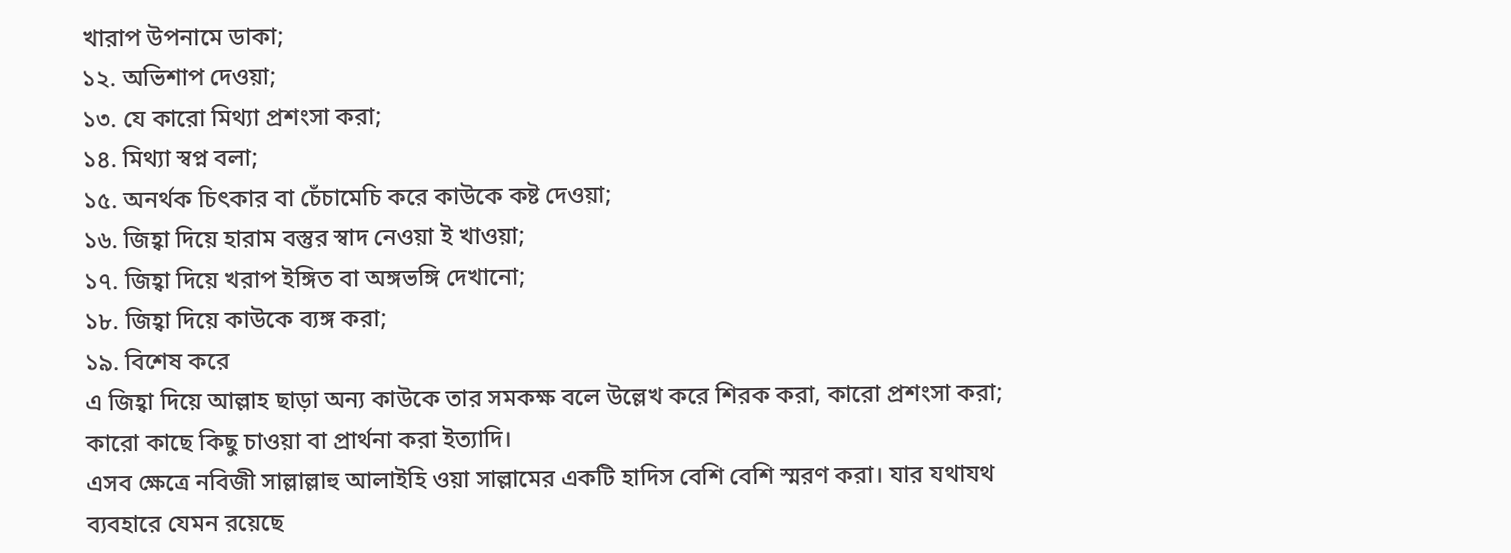খারাপ উপনামে ডাকা;
১২. অভিশাপ দেওয়া;
১৩. যে কারো মিথ্যা প্রশংসা করা;
১৪. মিথ্যা স্বপ্ন বলা;
১৫. অনর্থক চিৎকার বা চেঁচামেচি করে কাউকে কষ্ট দেওয়া;
১৬. জিহ্বা দিয়ে হারাম বস্তুর স্বাদ নেওয়া ই খাওয়া;
১৭. জিহ্বা দিয়ে খরাপ ইঙ্গিত বা অঙ্গভঙ্গি দেখানো;
১৮. জিহ্বা দিয়ে কাউকে ব্যঙ্গ করা;
১৯. বিশেষ করে
এ জিহ্বা দিয়ে আল্লাহ ছাড়া অন্য কাউকে তার সমকক্ষ বলে উল্লেখ করে শিরক করা, কারো প্রশংসা করা; কারো কাছে কিছু চাওয়া বা প্রার্থনা করা ইত্যাদি।
এসব ক্ষেত্রে নবিজী সাল্লাল্লাহু আলাইহি ওয়া সাল্লামের একটি হাদিস বেশি বেশি স্মরণ করা। যার যথাযথ ব্যবহারে যেমন রয়েছে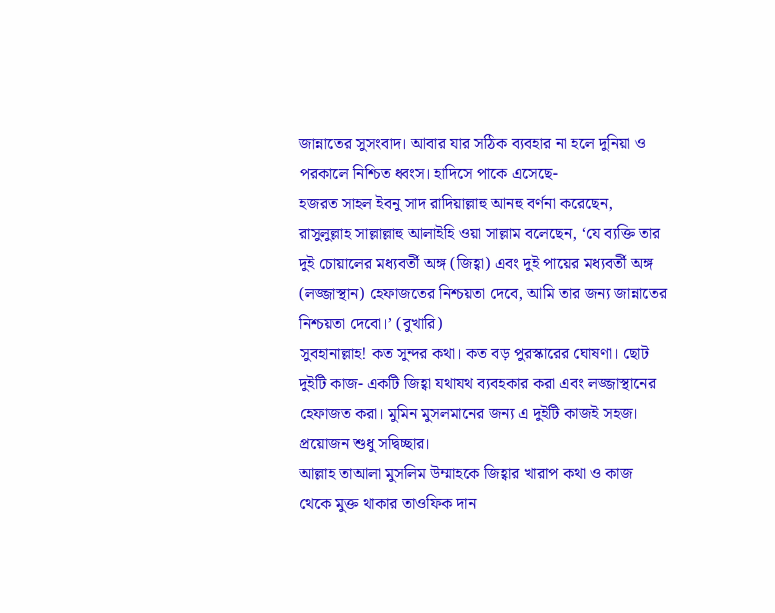জান্নাতের সুসংবাদ। আবার যার সঠিক ব্যবহার না হলে দুনিয়া ও পরকালে নিশ্চিত ধ্বংস। হাদিসে পাকে এসেছে-
হজরত সাহল ইবনু সাদ রাদিয়াল্লাহু আনহু বর্ণনা করেছেন, রাসুলুল্লাহ সাল্লাল্লাহু আলাইহি ওয়া সাল্লাম বলেছেন, ‘যে ব্যক্তি তার দুই চোয়ালের মধ্যবর্তী অঙ্গ (জিহ্বা) এবং দুই পায়ের মধ্যবর্তী অঙ্গ (লজ্জাস্থান) হেফাজতের নিশ্চয়তা দেবে, আমি তার জন্য জান্নাতের নিশ্চয়তা দেবো।’ (বুখারি)
সুবহানাল্লাহ! কত সুন্দর কথা। কত বড় পুরস্কারের ঘোষণা। ছোট দুইটি কাজ- একটি জিহ্বা যথাযথ ব্যবহকার করা এবং লজ্জাস্থানের হেফাজত করা। মুমিন মুসলমানের জন্য এ দুইটি কাজই সহজ। প্রয়োজন শুধু সদ্বিচ্ছার।
আল্লাহ তাআলা মুসলিম উম্মাহকে জিহ্বার খারাপ কথা ও কাজ থেকে মুক্ত থাকার তাওফিক দান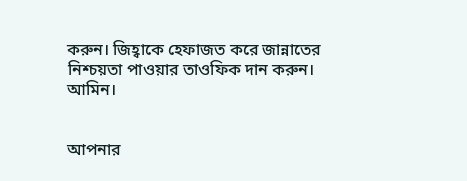করুন। জিহ্বাকে হেফাজত করে জান্নাতের নিশ্চয়তা পাওয়ার তাওফিক দান করুন। আমিন।


আপনার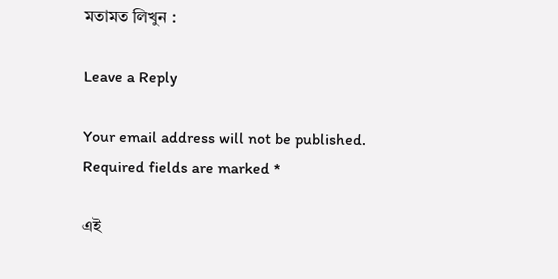মতামত লিখুন :

Leave a Reply

Your email address will not be published. Required fields are marked *

এই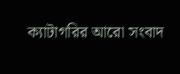ক্যাটাগরির আরো সংবাদ